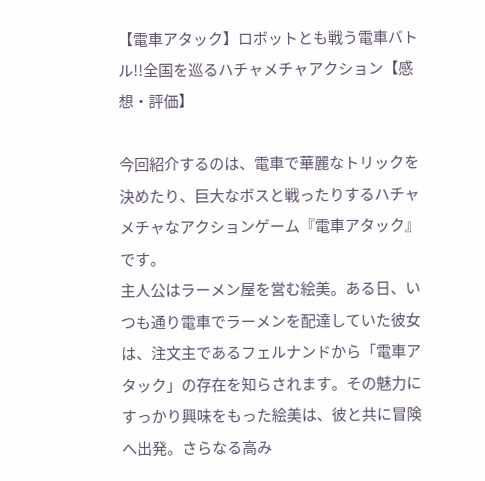【電車アタック】ロボットとも戦う電車バトル!!全国を巡るハチャメチャアクション【感想・評価】

今回紹介するのは、電車で華麗なトリックを決めたり、巨大なボスと戦ったりするハチャメチャなアクションゲーム『電車アタック』です。
主人公はラーメン屋を営む絵美。ある日、いつも通り電車でラーメンを配達していた彼女は、注文主であるフェルナンドから「電車アタック」の存在を知らされます。その魅力にすっかり興味をもった絵美は、彼と共に冒険へ出発。さらなる高み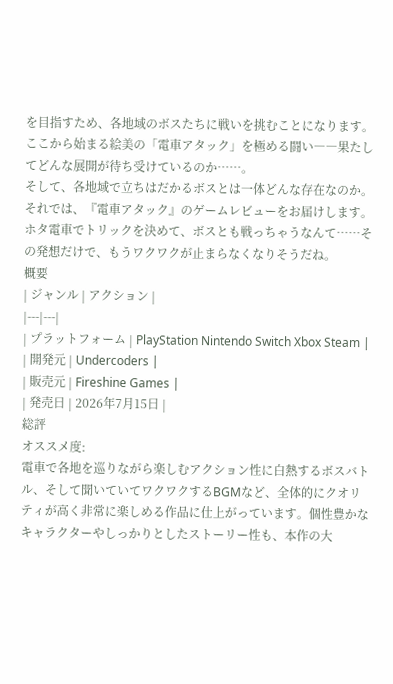を目指すため、各地域のボスたちに戦いを挑むことになります。
ここから始まる絵美の「電車アタック」を極める闘い――果たしてどんな展開が待ち受けているのか……。
そして、各地域で立ちはだかるボスとは一体どんな存在なのか。
それでは、『電車アタック』のゲームレビューをお届けします。
ホタ電車でトリックを決めて、ボスとも戦っちゃうなんて……その発想だけで、もうワクワクが止まらなくなりそうだね。
概要
| ジャンル | アクション |
|---|---|
| プラットフォーム | PlayStation Nintendo Switch Xbox Steam |
| 開発元 | Undercoders |
| 販売元 | Fireshine Games |
| 発売日 | 2026年7月15日 |
総評
オススメ度:
電車で各地を巡りながら楽しむアクション性に白熱するボスバトル、そして聞いていてワクワクするBGMなど、全体的にクオリティが高く非常に楽しめる作品に仕上がっています。個性豊かなキャラクターやしっかりとしたストーリー性も、本作の大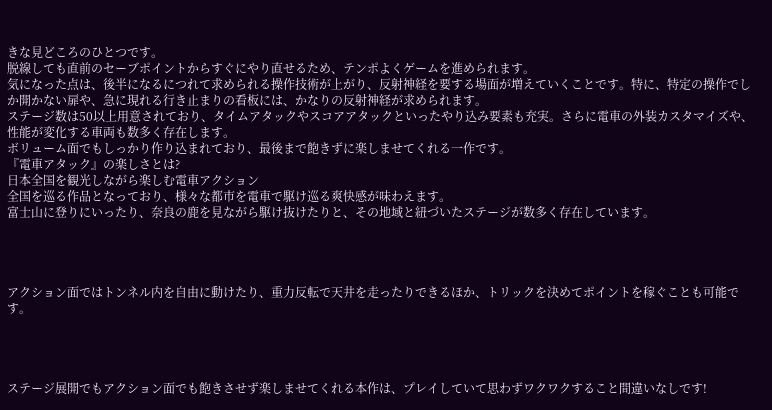きな見どころのひとつです。
脱線しても直前のセーブポイントからすぐにやり直せるため、テンポよくゲームを進められます。
気になった点は、後半になるにつれて求められる操作技術が上がり、反射神経を要する場面が増えていくことです。特に、特定の操作でしか開かない扉や、急に現れる行き止まりの看板には、かなりの反射神経が求められます。
ステージ数は50以上用意されており、タイムアタックやスコアアタックといったやり込み要素も充実。さらに電車の外装カスタマイズや、性能が変化する車両も数多く存在します。
ボリューム面でもしっかり作り込まれており、最後まで飽きずに楽しませてくれる一作です。
『電車アタック』の楽しさとは?
日本全国を観光しながら楽しむ電車アクション
全国を巡る作品となっており、様々な都市を電車で駆け巡る爽快感が味わえます。
富士山に登りにいったり、奈良の鹿を見ながら駆け抜けたりと、その地域と紐づいたステージが数多く存在しています。




アクション面ではトンネル内を自由に動けたり、重力反転で天井を走ったりできるほか、トリックを決めてポイントを稼ぐことも可能です。




ステージ展開でもアクション面でも飽きさせず楽しませてくれる本作は、プレイしていて思わずワクワクすること間違いなしです!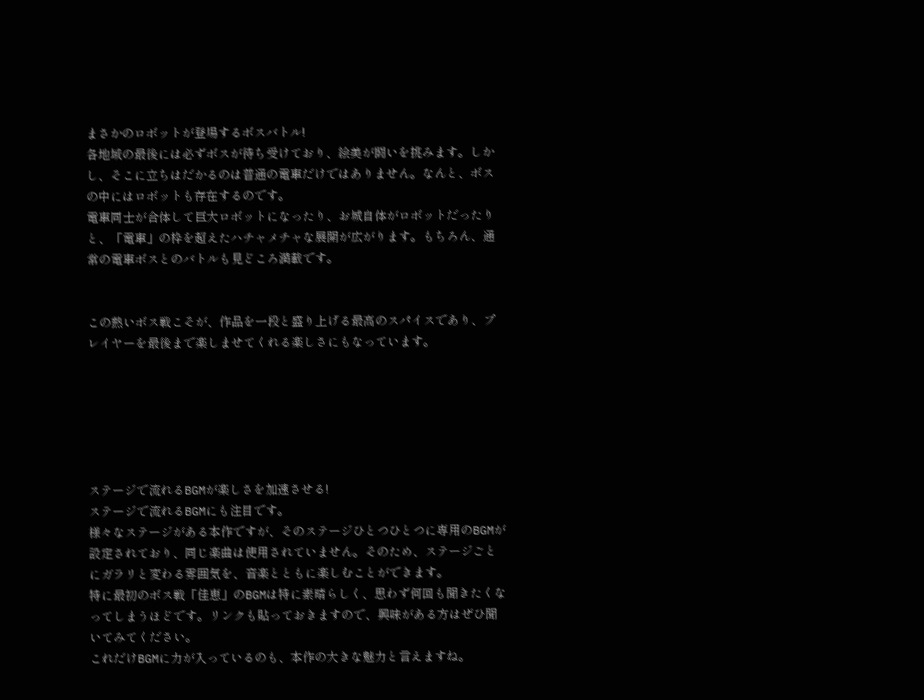まさかのロボットが登場するボスバトル!
各地域の最後には必ずボスが待ち受けており、絵美が闘いを挑みます。しかし、そこに立ちはだかるのは普通の電車だけではありません。なんと、ボスの中にはロボットも存在するのです。
電車同士が合体して巨大ロボットになったり、お城自体がロボットだったりと、「電車」の枠を超えたハチャメチャな展開が広がります。もちろん、通常の電車ボスとのバトルも見どころ満載です。


この熱いボス戦こそが、作品を一段と盛り上げる最高のスパイスであり、プレイヤーを最後まで楽しませてくれる楽しさにもなっています。






ステージで流れるBGMが楽しさを加速させる!
ステージで流れるBGMにも注目です。
様々なステージがある本作ですが、そのステージひとつひとつに専用のBGMが設定されており、同じ楽曲は使用されていません。そのため、ステージごとにガラリと変わる雰囲気を、音楽とともに楽しむことができます。
特に最初のボス戦「佳恵」のBGMは特に素晴らしく、思わず何回も聞きたくなってしまうほどです。リンクも貼っておきますので、興味がある方はぜひ聞いてみてください。
これだけBGMに力が入っているのも、本作の大きな魅力と言えますね。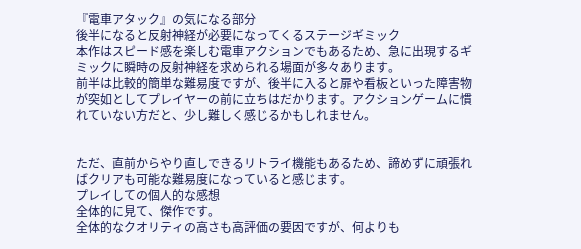『電車アタック』の気になる部分
後半になると反射神経が必要になってくるステージギミック
本作はスピード感を楽しむ電車アクションでもあるため、急に出現するギミックに瞬時の反射神経を求められる場面が多々あります。
前半は比較的簡単な難易度ですが、後半に入ると扉や看板といった障害物が突如としてプレイヤーの前に立ちはだかります。アクションゲームに慣れていない方だと、少し難しく感じるかもしれません。


ただ、直前からやり直しできるリトライ機能もあるため、諦めずに頑張ればクリアも可能な難易度になっていると感じます。
プレイしての個人的な感想
全体的に見て、傑作です。
全体的なクオリティの高さも高評価の要因ですが、何よりも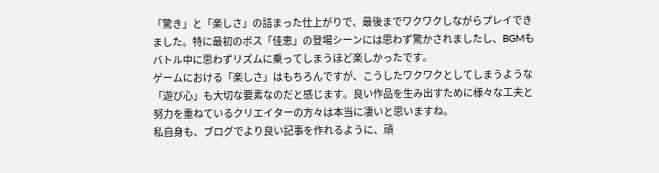「驚き」と「楽しさ」の詰まった仕上がりで、最後までワクワクしながらプレイできました。特に最初のボス「佳恵」の登場シーンには思わず驚かされましたし、BGMもバトル中に思わずリズムに乗ってしまうほど楽しかったです。
ゲームにおける「楽しさ」はもちろんですが、こうしたワクワクとしてしまうような「遊び心」も大切な要素なのだと感じます。良い作品を生み出すために様々な工夫と努力を重ねているクリエイターの方々は本当に凄いと思いますね。
私自身も、ブログでより良い記事を作れるように、頑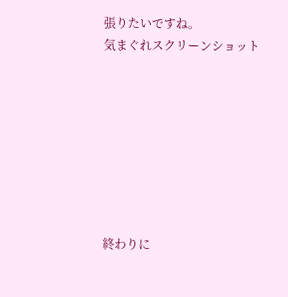張りたいですね。
気まぐれスクリーンショット








終わりに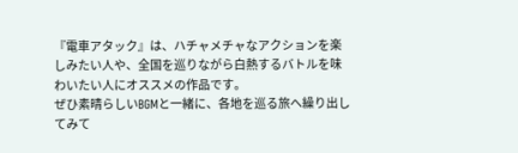『電車アタック』は、ハチャメチャなアクションを楽しみたい人や、全国を巡りながら白熱するバトルを味わいたい人にオススメの作品です。
ぜひ素晴らしいBGMと一緒に、各地を巡る旅へ繰り出してみて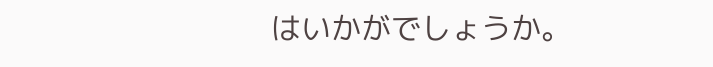はいかがでしょうか。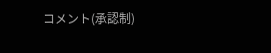コメント(承認制)